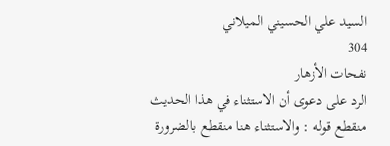السيد علي الحسيني الميلاني
304
نفحات الأزهار
الرد على دعوى أن الاستثناء في هذا الحديث منقطع قوله : والاستثناء هنا منقطع بالضرورة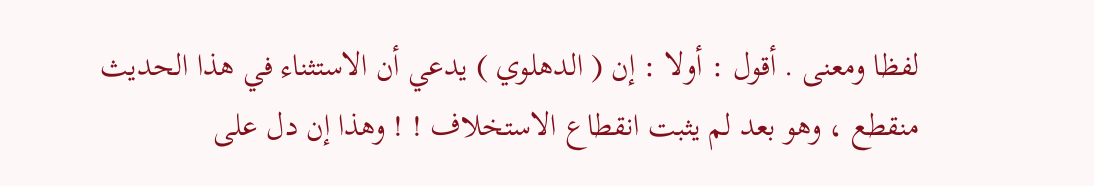لفظا ومعنى . أقول : أولا : إن ( الدهلوي ) يدعي أن الاستثناء في هذا الحديث منقطع ، وهو بعد لم يثبت انقطاع الاستخلاف ! ! وهذا إن دل على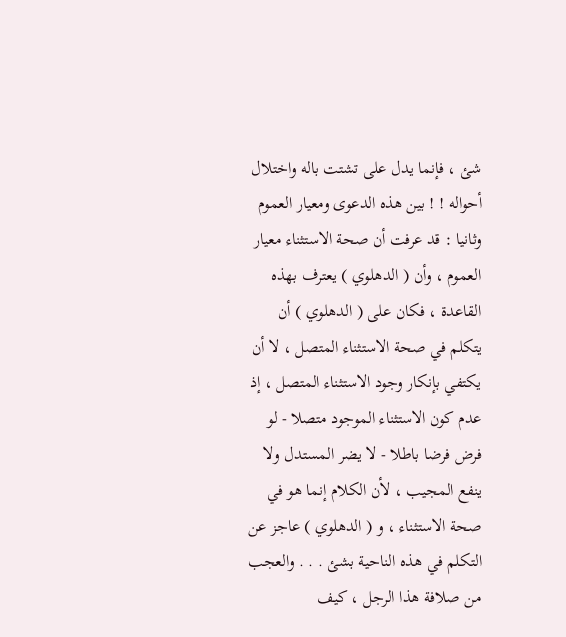شئ ، فإنما يدل على تشتت باله واختلال أحواله ! ! بين هذه الدعوى ومعيار العموم وثانيا : قد عرفت أن صحة الاستثناء معيار العموم ، وأن ( الدهلوي ) يعترف بهذه القاعدة ، فكان على ( الدهلوي ) أن يتكلم في صحة الاستثناء المتصل ، لا أن يكتفي بإنكار وجود الاستثناء المتصل ، إذ عدم كون الاستثناء الموجود متصلا - لو فرض فرضا باطلا - لا يضر المستدل ولا ينفع المجيب ، لأن الكلام إنما هو في صحة الاستثناء ، و ( الدهلوي ) عاجز عن التكلم في هذه الناحية بشئ . . . والعجب من صلافة هذا الرجل ، كيف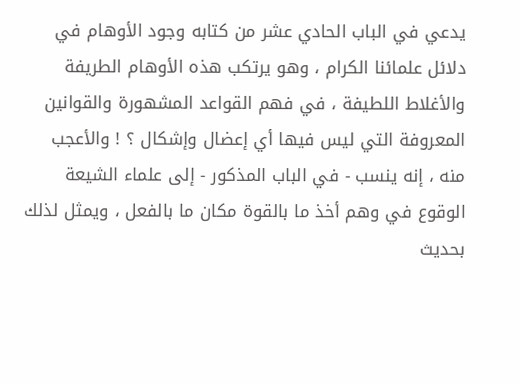يدعي في الباب الحادي عشر من كتابه وجود الأوهام في دلائل علمائنا الكرام ، وهو يرتكب هذه الأوهام الطريفة والأغلاط اللطيفة ، في فهم القواعد المشهورة والقوانين المعروفة التي ليس فيها أي إعضال وإشكال ؟ ! والأعجب منه ، إنه ينسب - في الباب المذكور - إلى علماء الشيعة الوقوع في وهم أخذ ما بالقوة مكان ما بالفعل ، ويمثل لذلك بحديث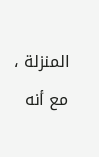المنزلة ، مع أنه